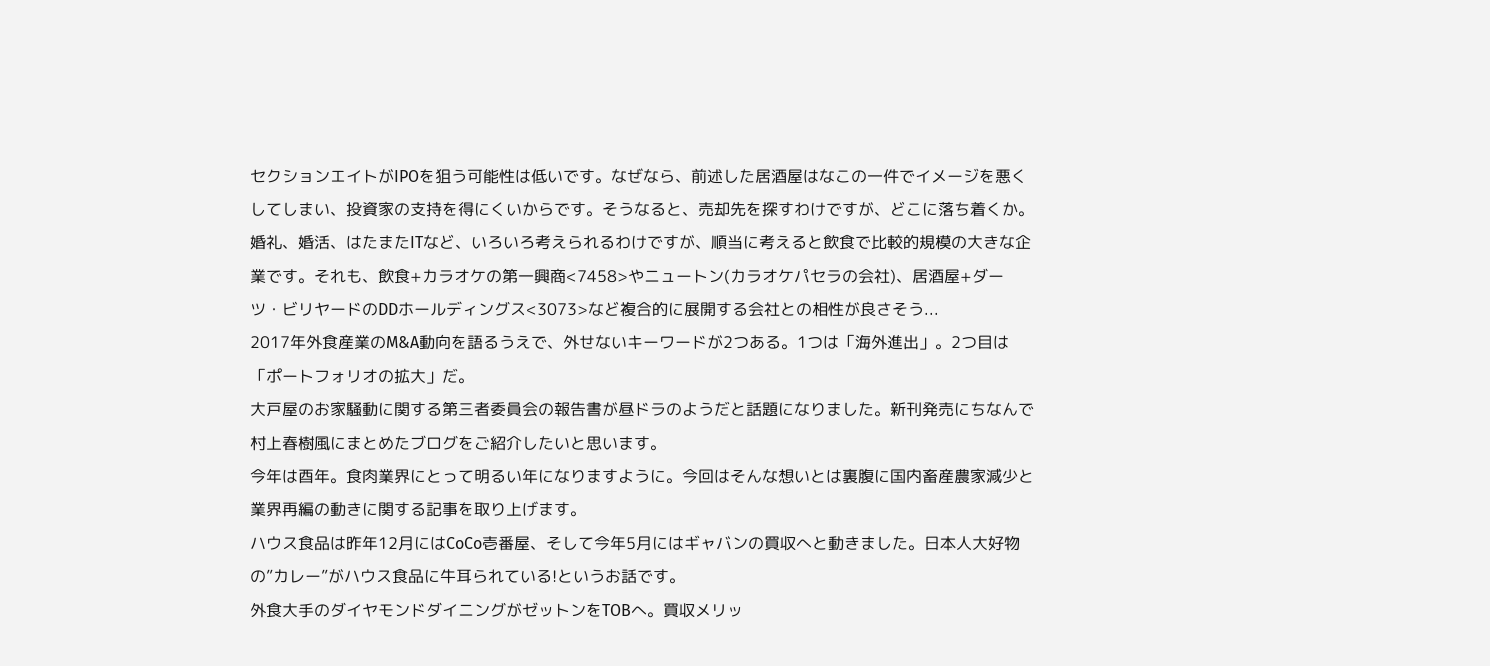セクションエイトがIPOを狙う可能性は低いです。なぜなら、前述した居酒屋はなこの一件でイメージを悪くしてしまい、投資家の支持を得にくいからです。そうなると、売却先を探すわけですが、どこに落ち着くか。婚礼、婚活、はたまたITなど、いろいろ考えられるわけですが、順当に考えると飲食で比較的規模の大きな企業です。それも、飲食+カラオケの第一興商<7458>やニュートン(カラオケパセラの会社)、居酒屋+ダーツ・ビリヤードのDDホールディングス<3073>など複合的に展開する会社との相性が良さそう...
2017年外食産業のM&A動向を語るうえで、外せないキーワードが2つある。1つは「海外進出」。2つ目は「ポートフォリオの拡大」だ。
大戸屋のお家騒動に関する第三者委員会の報告書が昼ドラのようだと話題になりました。新刊発売にちなんで村上春樹風にまとめたブログをご紹介したいと思います。
今年は酉年。食肉業界にとって明るい年になりますように。今回はそんな想いとは裏腹に国内畜産農家減少と業界再編の動きに関する記事を取り上げます。
ハウス食品は昨年12月にはCoCo壱番屋、そして今年5月にはギャバンの買収へと動きました。日本人大好物の”カレー”がハウス食品に牛耳られている!というお話です。
外食大手のダイヤモンドダイニングがゼットンをTOBへ。買収メリッ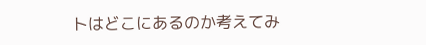トはどこにあるのか考えてみ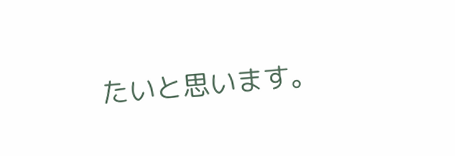たいと思います。